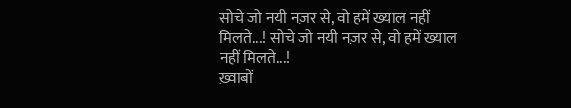सोचे जो नयी नज़र से, वो हमें ख्याल नहीं मिलते...! सोचे जो नयी नज़र से, वो हमें ख्याल नहीं मिलते...!
ख़्वाबों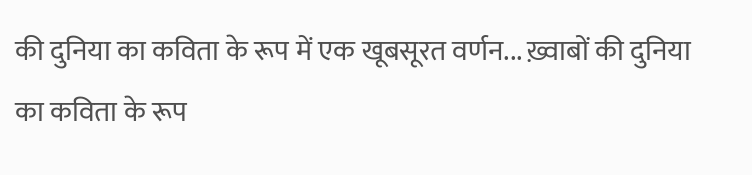की दुनिया का कविता के रूप में एक खूबसूरत वर्णन... ख़्वाबों की दुनिया का कविता के रूप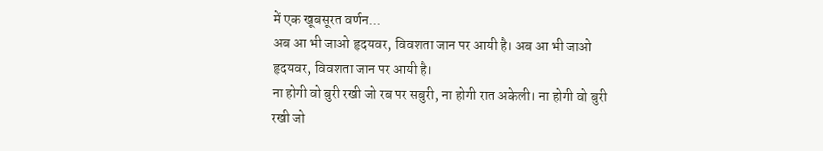में एक खूबसूरत वर्णन...
अब आ भी जाओ हृदयवर, विवशता जान पर आयी है। अब आ भी जाओ हृदयवर, विवशता जान पर आयी है।
ना होगी वो बुरी रखी जो रब पर सबुरी, ना होगी रात अकेली। ना होगी वो बुरी रखी जो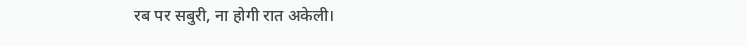रब पर सबुरी, ना होगी रात अकेली।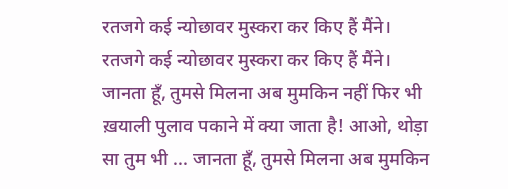रतजगे कई न्योछावर मुस्करा कर किए हैं मैंने। रतजगे कई न्योछावर मुस्करा कर किए हैं मैंने।
जानता हूँ, तुमसे मिलना अब मुमकिन नहीं फिर भी ख़याली पुलाव पकाने में क्या जाता है! आओ, थोड़ा सा तुम भी ... जानता हूँ, तुमसे मिलना अब मुमकिन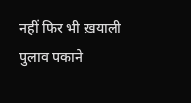नहीं फिर भी ख़याली पुलाव पकाने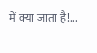में क्या जाता है!...